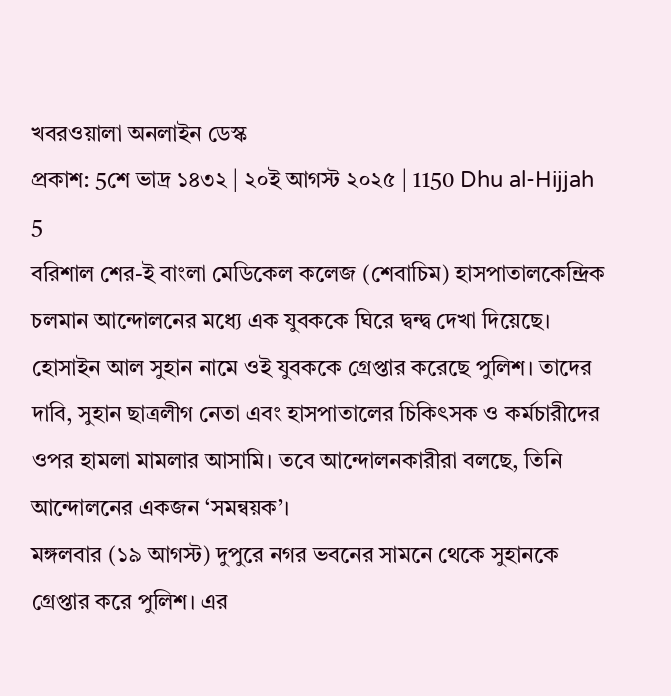খবরওয়ালা অনলাইন ডেস্ক
প্রকাশ: 5শে ভাদ্র ১৪৩২ | ২০ই আগস্ট ২০২৫ | 1150 Dhu al-Hijjah 5
বরিশাল শের-ই বাংলা মেডিকেল কলেজ (শেবাচিম) হাসপাতালকেন্দ্রিক চলমান আন্দোলনের মধ্যে এক যুবককে ঘিরে দ্বন্দ্ব দেখা দিয়েছে। হোসাইন আল সুহান নামে ওই যুবককে গ্রেপ্তার করেছে পুলিশ। তাদের দাবি, সুহান ছাত্রলীগ নেতা এবং হাসপাতালের চিকিৎসক ও কর্মচারীদের ওপর হামলা মামলার আসামি। তবে আন্দোলনকারীরা বলছে, তিনি আন্দোলনের একজন ‘সমন্বয়ক’।
মঙ্গলবার (১৯ আগস্ট) দুপুরে নগর ভবনের সামনে থেকে সুহানকে গ্রেপ্তার করে পুলিশ। এর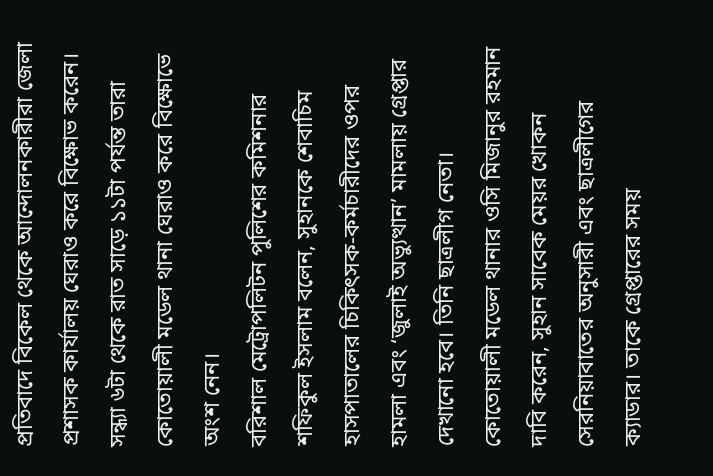প্রতিবাদে বিকেল থেকে আন্দোলনকারীরা জেলা প্রশাসক কার্যালয় ঘেরাও করে বিক্ষোভ করেন। সন্ধ্যা ৬টা থেকে রাত সাড়ে ১১টা পর্যন্ত তারা কোতোয়ালী মডেল থানা ঘেরাও করে বিক্ষোভে অংশ নেন।
বরিশাল মেট্রোপলিটন পুলিশের কমিশনার শফিকুল ইসলাম বলেন, সুহানকে শেবাচিম হাসপাতালের চিকিৎসক-কর্মচারীদের ওপর হামলা এবং ‘জুলাই অভ্যুত্থান’ মামলায় গ্রেপ্তার দেখানো হবে। তিনি ছাত্রলীগ নেতা।
কোতোয়ালী মডেল থানার ওসি মিজানুর রহমান দাবি করেন, সুহান সাবেক মেয়র খোকন সেরনিয়াবাতের অনুসারী এবং ছাত্রলীগের ক্যাডার। তাকে গ্রেপ্তারের সময়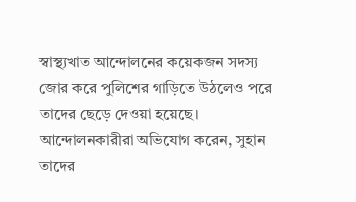স্বাস্থ্যখাত আন্দোলনের কয়েকজন সদস্য জোর করে পুলিশের গাড়িতে উঠলেও পরে তাদের ছেড়ে দেওয়া হয়েছে।
আন্দোলনকারীরা অভিযোগ করেন, সুহান তাদের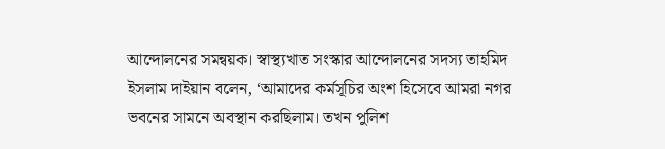আন্দোলনের সমন্বয়ক। স্বাস্থ্যখাত সংস্কার আন্দোলনের সদস্য তাহমিদ ইসলাম দাইয়ান বলেন, ‘আমাদের কর্মসূচির অংশ হিসেবে আমরা নগর ভবনের সামনে অবস্থান করছিলাম। তখন পুলিশ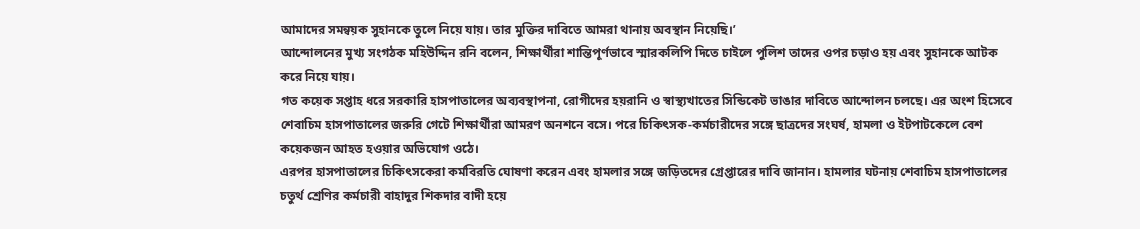আমাদের সমন্বয়ক সুহানকে তুলে নিয়ে যায়। তার মুক্তির দাবিতে আমরা থানায় অবস্থান নিয়েছি।’
আন্দোলনের মুখ্য সংগঠক মহিউদ্দিন রনি বলেন, শিক্ষার্থীরা শান্তিপূর্ণভাবে স্মারকলিপি দিতে চাইলে পুলিশ তাদের ওপর চড়াও হয় এবং সুহানকে আটক করে নিয়ে যায়।
গত কয়েক সপ্তাহ ধরে সরকারি হাসপাতালের অব্যবস্থাপনা, রোগীদের হয়রানি ও স্বাস্থ্যখাতের সিন্ডিকেট ভাঙার দাবিতে আন্দোলন চলছে। এর অংশ হিসেবে শেবাচিম হাসপাতালের জরুরি গেটে শিক্ষার্থীরা আমরণ অনশনে বসে। পরে চিকিৎসক-কর্মচারীদের সঙ্গে ছাত্রদের সংঘর্ষ, হামলা ও ইটপাটকেলে বেশ কয়েকজন আহত হওয়ার অভিযোগ ওঠে।
এরপর হাসপাতালের চিকিৎসকেরা কর্মবিরতি ঘোষণা করেন এবং হামলার সঙ্গে জড়িতদের গ্রেপ্তারের দাবি জানান। হামলার ঘটনায় শেবাচিম হাসপাতালের চতুর্থ শ্রেণির কর্মচারী বাহাদুর শিকদার বাদী হয়ে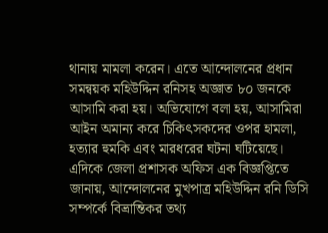থানায় মামলা করেন। এতে আন্দোলনের প্রধান সমন্বয়ক মহিউদ্দিন রনিসহ অজ্ঞাত ৮০ জনকে আসামি করা হয়। অভিযোগে বলা হয়, আসামিরা আইন অমান্য করে চিকিৎসকদের ওপর হামলা, হত্যার হুমকি এবং মারধরের ঘটনা ঘটিয়েছে।
এদিকে জেলা প্রশাসক অফিস এক বিজ্ঞপ্তিতে জানায়, আন্দোলনের মুখপাত্র মহিউদ্দিন রনি ডিসি সম্পর্কে বিভ্রান্তিকর তথ্য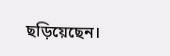ছড়িয়েছেন।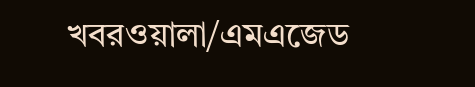খবরওয়ালা/এমএজেড